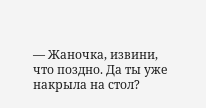— Жаночка, извини, что поздно. Да ты уже накрыла на стол?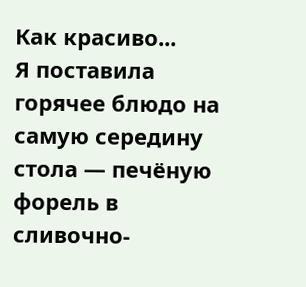Как красиво...
Я поставила горячее блюдо на самую середину стола — печёную форель в сливочно-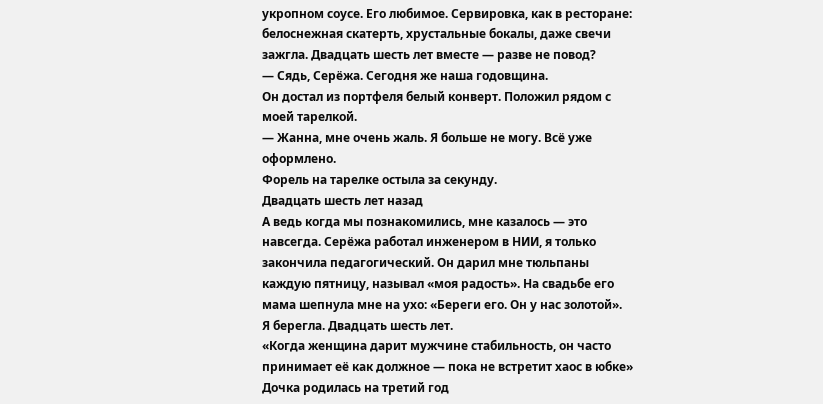укропном соусе. Его любимое. Сервировка, как в ресторане: белоснежная скатерть, хрустальные бокалы, даже свечи зажгла. Двадцать шесть лет вместе — разве не повод?
— Сядь, Серёжа. Сегодня же наша годовщина.
Он достал из портфеля белый конверт. Положил рядом с моей тарелкой.
— Жанна, мне очень жаль. Я больше не могу. Всё уже оформлено.
Форель на тарелке остыла за секунду.
Двадцать шесть лет назад
А ведь когда мы познакомились, мне казалось — это навсегда. Серёжа работал инженером в НИИ, я только закончила педагогический. Он дарил мне тюльпаны каждую пятницу, называл «моя радость». На свадьбе его мама шепнула мне на ухо: «Береги его. Он у нас золотой».
Я берегла. Двадцать шесть лет.
«Когда женщина дарит мужчине стабильность, он часто принимает её как должное — пока не встретит хаос в юбке»
Дочка родилась на третий год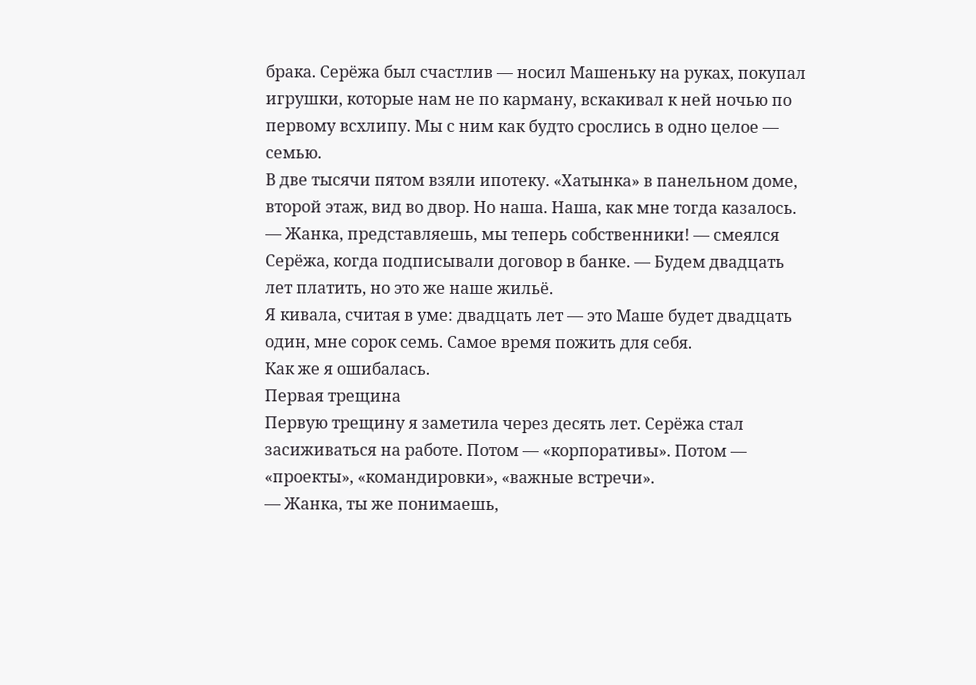брака. Серёжа был счастлив — носил Машеньку на руках, покупал игрушки, которые нам не по карману, вскакивал к ней ночью по первому всхлипу. Мы с ним как будто срослись в одно целое — семью.
В две тысячи пятом взяли ипотеку. «Хатынка» в панельном доме, второй этаж, вид во двор. Но наша. Наша, как мне тогда казалось.
— Жанка, представляешь, мы теперь собственники! — смеялся Серёжа, когда подписывали договор в банке. — Будем двадцать лет платить, но это же наше жильё.
Я кивала, считая в уме: двадцать лет — это Маше будет двадцать один, мне сорок семь. Самое время пожить для себя.
Как же я ошибалась.
Первая трещина
Первую трещину я заметила через десять лет. Серёжа стал засиживаться на работе. Потом — «корпоративы». Потом — «проекты», «командировки», «важные встречи».
— Жанка, ты же понимаешь,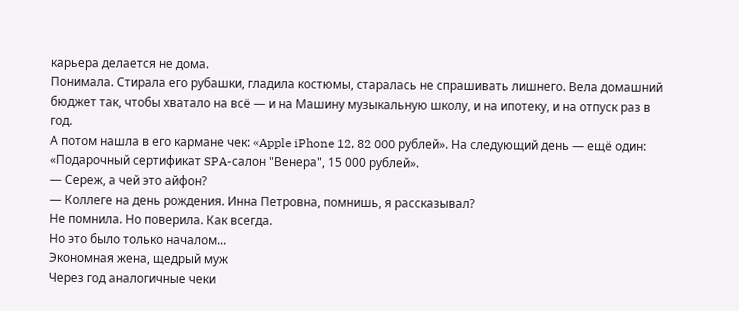карьера делается не дома.
Понимала. Стирала его рубашки, гладила костюмы, старалась не спрашивать лишнего. Вела домашний бюджет так, чтобы хватало на всё — и на Машину музыкальную школу, и на ипотеку, и на отпуск раз в год.
А потом нашла в его кармане чек: «Apple iPhone 12, 82 000 рублей». На следующий день — ещё один: «Подарочный сертификат SPA-салон "Венера", 15 000 рублей».
— Сереж, а чей это айфон?
— Коллеге на день рождения. Инна Петровна, помнишь, я рассказывал?
Не помнила. Но поверила. Как всегда.
Но это было только началом...
Экономная жена, щедрый муж
Через год аналогичные чеки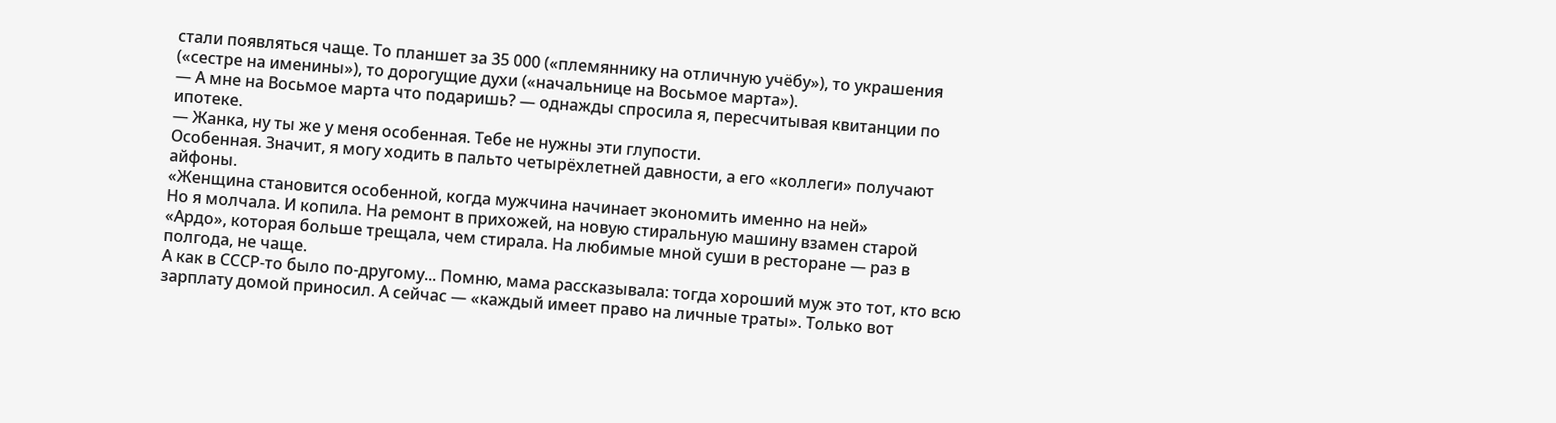стали появляться чаще. То планшет за 35 000 («племяннику на отличную учёбу»), то украшения («сестре на именины»), то дорогущие духи («начальнице на Восьмое марта»).
— А мне на Восьмое марта что подаришь? — однажды спросила я, пересчитывая квитанции по ипотеке.
— Жанка, ну ты же у меня особенная. Тебе не нужны эти глупости.
Особенная. Значит, я могу ходить в пальто четырёхлетней давности, а его «коллеги» получают айфоны.
«Женщина становится особенной, когда мужчина начинает экономить именно на ней»
Но я молчала. И копила. На ремонт в прихожей, на новую стиральную машину взамен старой «Ардо», которая больше трещала, чем стирала. На любимые мной суши в ресторане — раз в полгода, не чаще.
А как в СССР-то было по-другому... Помню, мама рассказывала: тогда хороший муж это тот, кто всю зарплату домой приносил. А сейчас — «каждый имеет право на личные траты». Только вот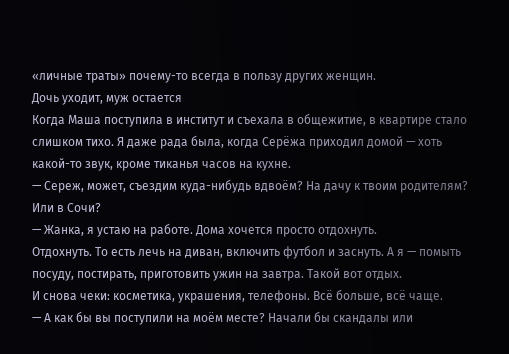«личные траты» почему-то всегда в пользу других женщин.
Дочь уходит, муж остается
Когда Маша поступила в институт и съехала в общежитие, в квартире стало слишком тихо. Я даже рада была, когда Серёжа приходил домой — хоть какой-то звук, кроме тиканья часов на кухне.
— Сереж, может, съездим куда-нибудь вдвоём? На дачу к твоим родителям? Или в Сочи?
— Жанка, я устаю на работе. Дома хочется просто отдохнуть.
Отдохнуть. То есть лечь на диван, включить футбол и заснуть. А я — помыть посуду, постирать, приготовить ужин на завтра. Такой вот отдых.
И снова чеки: косметика, украшения, телефоны. Всё больше, всё чаще.
— А как бы вы поступили на моём месте? Начали бы скандалы или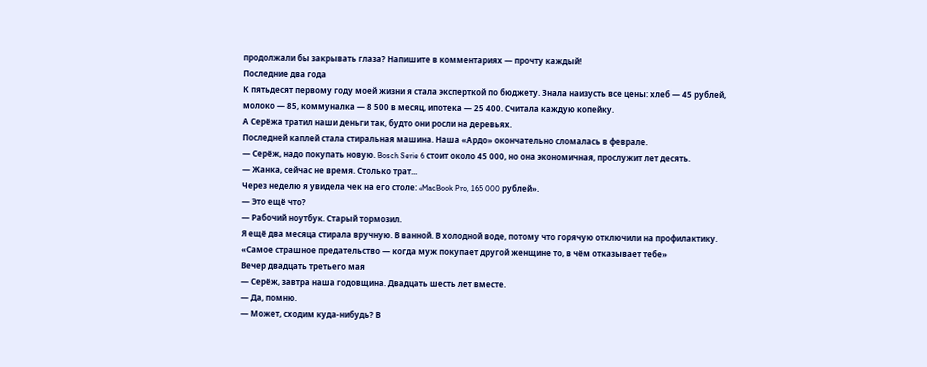продолжали бы закрывать глаза? Напишите в комментариях — прочту каждый!
Последние два года
К пятьдесят первому году моей жизни я стала эксперткой по бюджету. Знала наизусть все цены: хлеб — 45 рублей, молоко — 85, коммуналка — 8 500 в месяц, ипотека — 25 400. Считала каждую копейку.
А Серёжа тратил наши деньги так, будто они росли на деревьях.
Последней каплей стала стиральная машина. Наша «Ардо» окончательно сломалась в феврале.
— Серёж, надо покупать новую. Bosch Serie 6 стоит около 45 000, но она экономичная, прослужит лет десять.
— Жанка, сейчас не время. Столько трат...
Через неделю я увидела чек на его столе: «MacBook Pro, 165 000 рублей».
— Это ещё что?
— Рабочий ноутбук. Старый тормозил.
Я ещё два месяца стирала вручную. В ванной. В холодной воде, потому что горячую отключили на профилактику.
«Самое страшное предательство — когда муж покупает другой женщине то, в чём отказывает тебе»
Вечер двадцать третьего мая
— Серёж, завтра наша годовщина. Двадцать шесть лет вместе.
— Да, помню.
— Может, сходим куда-нибудь? В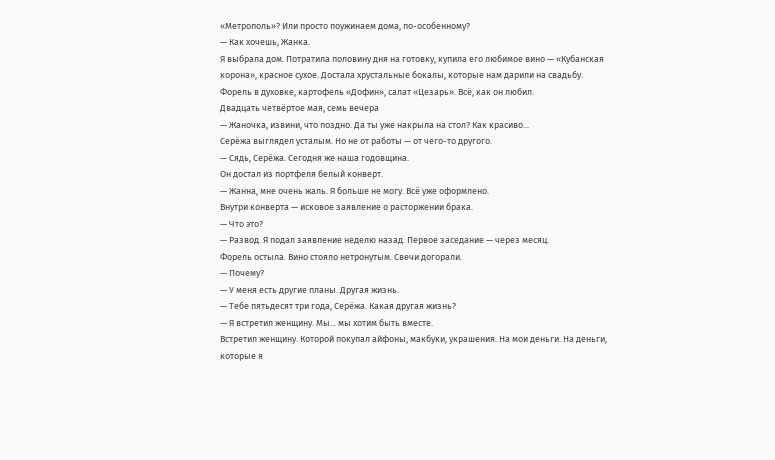«Метрополь»? Или просто поужинаем дома, по-особенному?
— Как хочешь, Жанка.
Я выбрала дом. Потратила половину дня на готовку, купила его любимое вино — «Кубанская корона», красное сухое. Достала хрустальные бокалы, которые нам дарили на свадьбу.
Форель в духовке, картофель «Дофин», салат «Цезарь». Всё, как он любил.
Двадцать четвёртое мая, семь вечера
— Жаночка, извини, что поздно. Да ты уже накрыла на стол? Как красиво...
Серёжа выглядел усталым. Но не от работы — от чего-то другого.
— Сядь, Серёжа. Сегодня же наша годовщина.
Он достал из портфеля белый конверт.
— Жанна, мне очень жаль. Я больше не могу. Всё уже оформлено.
Внутри конверта — исковое заявление о расторжении брака.
— Что это?
— Развод. Я подал заявление неделю назад. Первое заседание — через месяц.
Форель остыла. Вино стояло нетронутым. Свечи догорали.
— Почему?
— У меня есть другие планы. Другая жизнь.
— Тебе пятьдесят три года, Серёжа. Какая другая жизнь?
— Я встретил женщину. Мы... мы хотим быть вместе.
Встретил женщину. Которой покупал айфоны, макбуки, украшения. На мои деньги. На деньги, которые я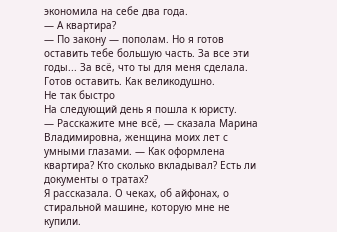экономила на себе два года.
— А квартира?
— По закону — пополам. Но я готов оставить тебе большую часть. За все эти годы... За всё, что ты для меня сделала.
Готов оставить. Как великодушно.
Не так быстро
На следующий день я пошла к юристу.
— Расскажите мне всё, — сказала Марина Владимировна, женщина моих лет с умными глазами. — Как оформлена квартира? Кто сколько вкладывал? Есть ли документы о тратах?
Я рассказала. О чеках, об айфонах, о стиральной машине, которую мне не купили.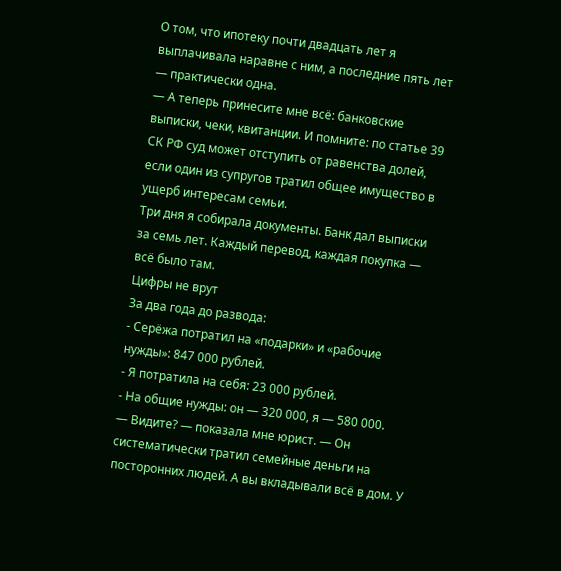О том, что ипотеку почти двадцать лет я выплачивала наравне с ним, а последние пять лет — практически одна.
— А теперь принесите мне всё: банковские выписки, чеки, квитанции. И помните: по статье 39 СК РФ суд может отступить от равенства долей, если один из супругов тратил общее имущество в ущерб интересам семьи.
Три дня я собирала документы. Банк дал выписки за семь лет. Каждый перевод, каждая покупка — всё было там.
Цифры не врут
За два года до развода:
- Серёжа потратил на «подарки» и «рабочие нужды»: 847 000 рублей.
- Я потратила на себя: 23 000 рублей.
- На общие нужды: он — 320 000, я — 580 000.
— Видите? — показала мне юрист. — Он систематически тратил семейные деньги на посторонних людей. А вы вкладывали всё в дом. У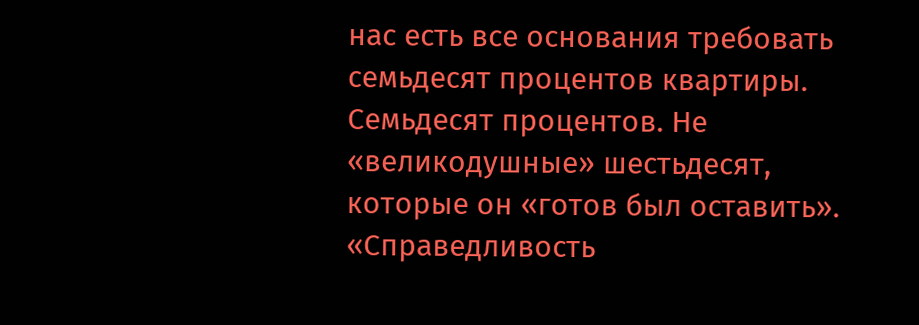нас есть все основания требовать семьдесят процентов квартиры.
Семьдесят процентов. Не «великодушные» шестьдесят, которые он «готов был оставить».
«Справедливость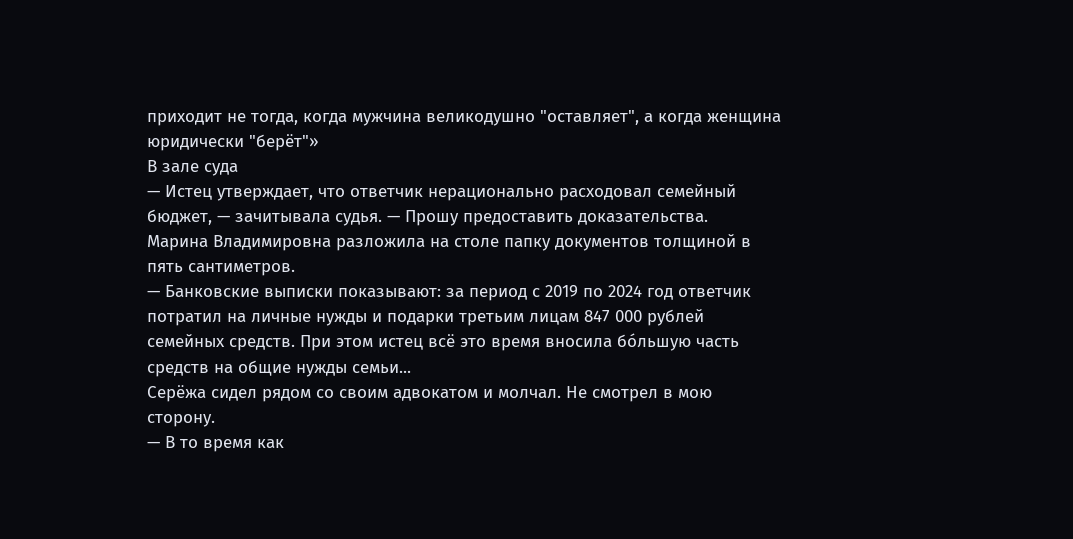приходит не тогда, когда мужчина великодушно "оставляет", а когда женщина юридически "берёт"»
В зале суда
— Истец утверждает, что ответчик нерационально расходовал семейный бюджет, — зачитывала судья. — Прошу предоставить доказательства.
Марина Владимировна разложила на столе папку документов толщиной в пять сантиметров.
— Банковские выписки показывают: за период с 2019 по 2024 год ответчик потратил на личные нужды и подарки третьим лицам 847 000 рублей семейных средств. При этом истец всё это время вносила бо́льшую часть средств на общие нужды семьи...
Серёжа сидел рядом со своим адвокатом и молчал. Не смотрел в мою сторону.
— В то время как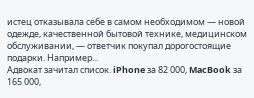истец отказывала себе в самом необходимом — новой одежде, качественной бытовой технике, медицинском обслуживании, — ответчик покупал дорогостоящие подарки. Например...
Адвокат зачитал список. iPhone за 82 000, MacBook за 165 000,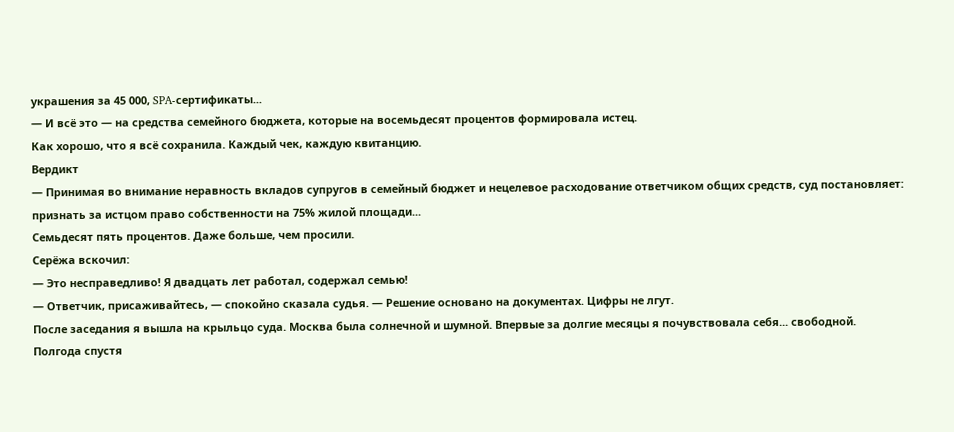украшения за 45 000, SPA-сертификаты...
— И всё это — на средства семейного бюджета, которые на восемьдесят процентов формировала истец.
Как хорошо, что я всё сохранила. Каждый чек, каждую квитанцию.
Вердикт
— Принимая во внимание неравность вкладов супругов в семейный бюджет и нецелевое расходование ответчиком общих средств, суд постановляет: признать за истцом право собственности на 75% жилой площади...
Семьдесят пять процентов. Даже больше, чем просили.
Серёжа вскочил:
— Это несправедливо! Я двадцать лет работал, содержал семью!
— Ответчик, присаживайтесь, — спокойно сказала судья. — Решение основано на документах. Цифры не лгут.
После заседания я вышла на крыльцо суда. Москва была солнечной и шумной. Впервые за долгие месяцы я почувствовала себя... свободной.
Полгода спустя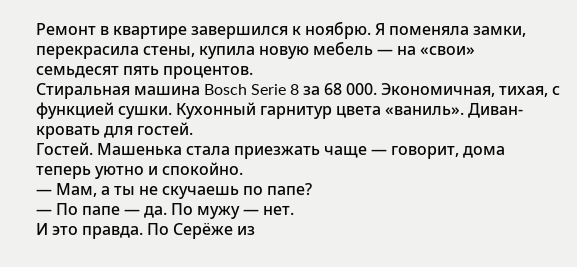Ремонт в квартире завершился к ноябрю. Я поменяла замки, перекрасила стены, купила новую мебель — на «свои» семьдесят пять процентов.
Стиральная машина Bosch Serie 8 за 68 000. Экономичная, тихая, с функцией сушки. Кухонный гарнитур цвета «ваниль». Диван-кровать для гостей.
Гостей. Машенька стала приезжать чаще — говорит, дома теперь уютно и спокойно.
— Мам, а ты не скучаешь по папе?
— По папе — да. По мужу — нет.
И это правда. По Серёже из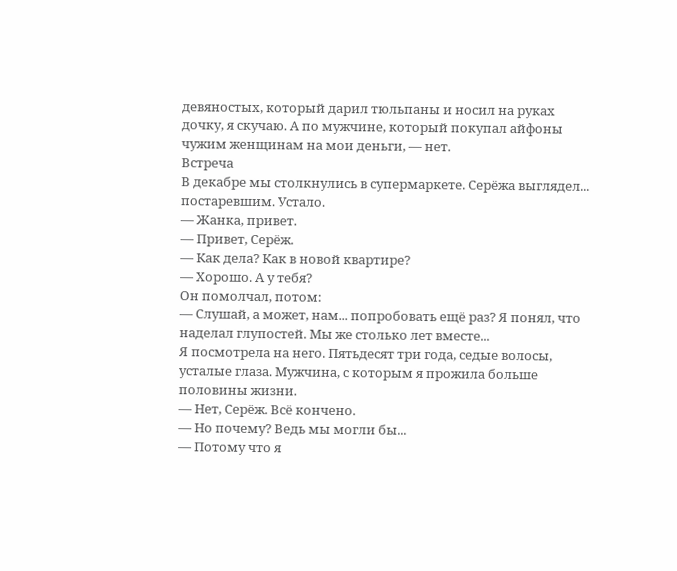девяностых, который дарил тюльпаны и носил на руках дочку, я скучаю. А по мужчине, который покупал айфоны чужим женщинам на мои деньги, — нет.
Встреча
В декабре мы столкнулись в супермаркете. Серёжа выглядел... постаревшим. Устало.
— Жанка, привет.
— Привет, Серёж.
— Как дела? Как в новой квартире?
— Хорошо. А у тебя?
Он помолчал, потом:
— Слушай, а может, нам... попробовать ещё раз? Я понял, что наделал глупостей. Мы же столько лет вместе...
Я посмотрела на него. Пятьдесят три года, седые волосы, усталые глаза. Мужчина, с которым я прожила больше половины жизни.
— Нет, Серёж. Всё кончено.
— Но почему? Ведь мы могли бы...
— Потому что я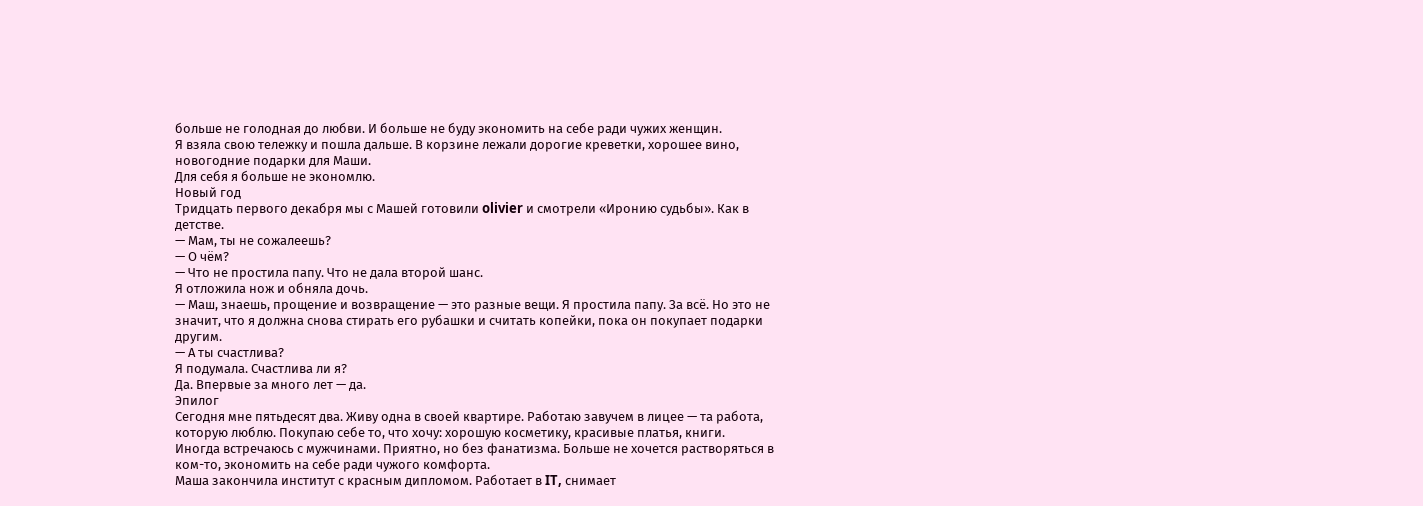больше не голодная до любви. И больше не буду экономить на себе ради чужих женщин.
Я взяла свою тележку и пошла дальше. В корзине лежали дорогие креветки, хорошее вино, новогодние подарки для Маши.
Для себя я больше не экономлю.
Новый год
Тридцать первого декабря мы с Машей готовили olivier и смотрели «Иронию судьбы». Как в детстве.
— Мам, ты не сожалеешь?
— О чём?
— Что не простила папу. Что не дала второй шанс.
Я отложила нож и обняла дочь.
— Маш, знаешь, прощение и возвращение — это разные вещи. Я простила папу. За всё. Но это не значит, что я должна снова стирать его рубашки и считать копейки, пока он покупает подарки другим.
— А ты счастлива?
Я подумала. Счастлива ли я?
Да. Впервые за много лет — да.
Эпилог
Сегодня мне пятьдесят два. Живу одна в своей квартире. Работаю завучем в лицее — та работа, которую люблю. Покупаю себе то, что хочу: хорошую косметику, красивые платья, книги.
Иногда встречаюсь с мужчинами. Приятно, но без фанатизма. Больше не хочется растворяться в ком-то, экономить на себе ради чужого комфорта.
Маша закончила институт с красным дипломом. Работает в IT, снимает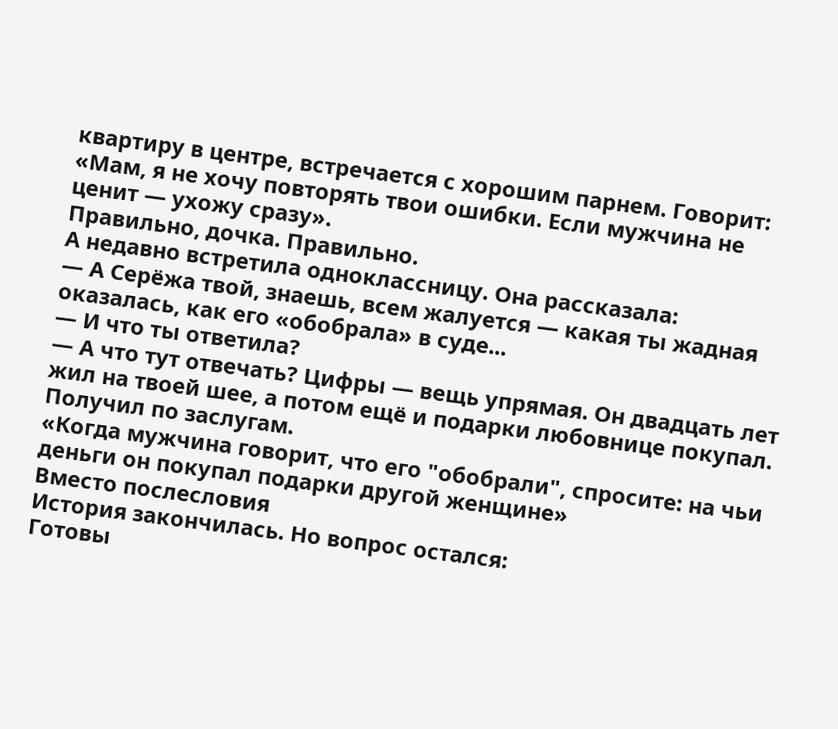квартиру в центре, встречается с хорошим парнем. Говорит: «Мам, я не хочу повторять твои ошибки. Если мужчина не ценит — ухожу сразу».
Правильно, дочка. Правильно.
А недавно встретила одноклассницу. Она рассказала:
— А Серёжа твой, знаешь, всем жалуется — какая ты жадная оказалась, как его «обобрала» в суде...
— И что ты ответила?
— А что тут отвечать? Цифры — вещь упрямая. Он двадцать лет жил на твоей шее, а потом ещё и подарки любовнице покупал. Получил по заслугам.
«Когда мужчина говорит, что его "обобрали", спросите: на чьи деньги он покупал подарки другой женщине»
Вместо послесловия
История закончилась. Но вопрос остался:
Готовы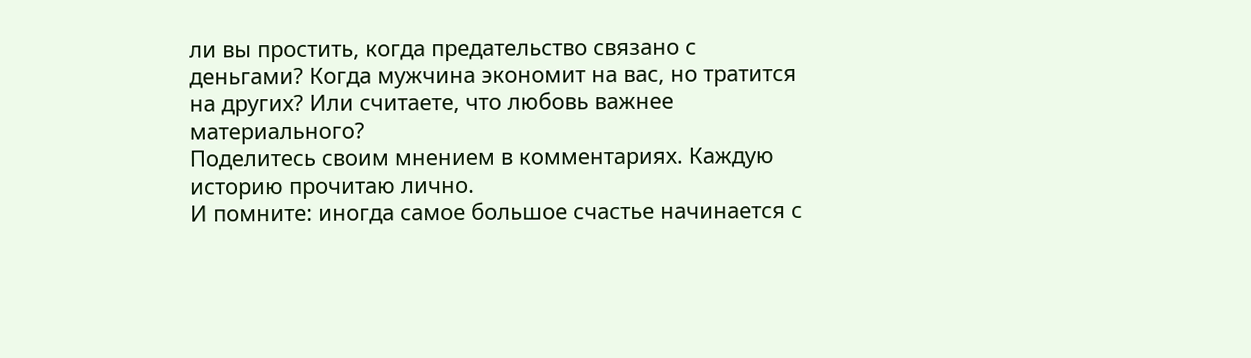ли вы простить, когда предательство связано с деньгами? Когда мужчина экономит на вас, но тратится на других? Или считаете, что любовь важнее материального?
Поделитесь своим мнением в комментариях. Каждую историю прочитаю лично.
И помните: иногда самое большое счастье начинается с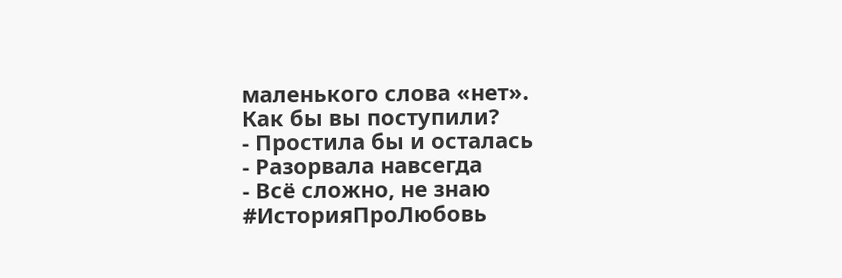маленького слова «нет».
Как бы вы поступили?
- Простила бы и осталась
- Разорвала навсегда
- Всё сложно, не знаю
#ИсторияПроЛюбовь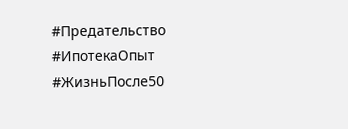#Предательство #ИпотекаОпыт #ЖизньПосле50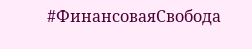#ФинансоваяСвобода